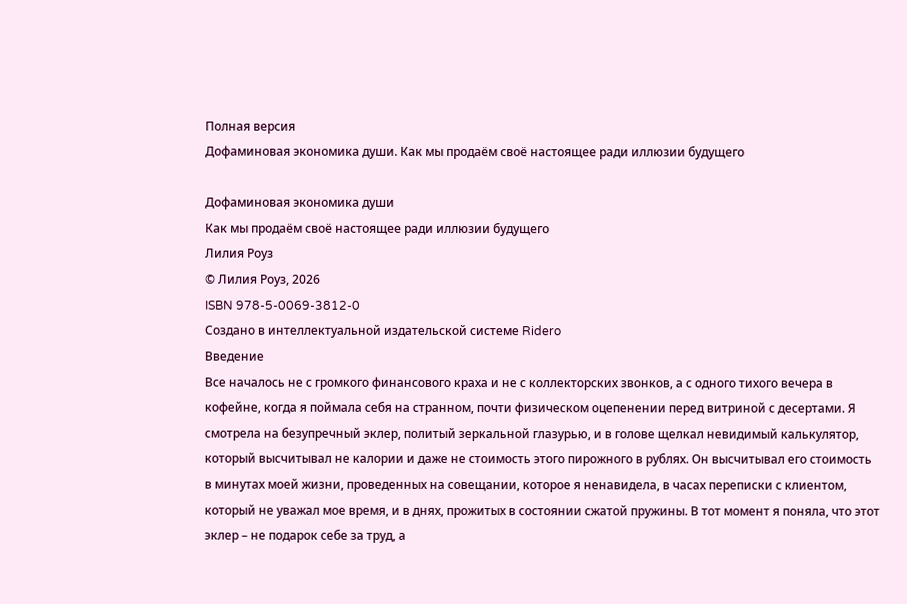Полная версия
Дофаминовая экономика души. Как мы продаём своё настоящее ради иллюзии будущего

Дофаминовая экономика души
Как мы продаём своё настоящее ради иллюзии будущего
Лилия Роуз
© Лилия Роуз, 2026
ISBN 978-5-0069-3812-0
Создано в интеллектуальной издательской системе Ridero
Введение
Все началось не с громкого финансового краха и не с коллекторских звонков, а с одного тихого вечера в кофейне, когда я поймала себя на странном, почти физическом оцепенении перед витриной с десертами. Я смотрела на безупречный эклер, политый зеркальной глазурью, и в голове щелкал невидимый калькулятор, который высчитывал не калории и даже не стоимость этого пирожного в рублях. Он высчитывал его стоимость в минутах моей жизни, проведенных на совещании, которое я ненавидела, в часах переписки с клиентом, который не уважал мое время, и в днях, прожитых в состоянии сжатой пружины. В тот момент я поняла, что этот эклер – не подарок себе за труд, а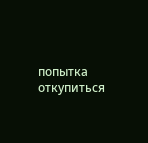попытка откупиться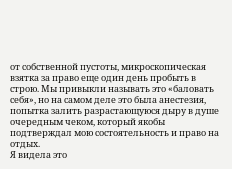от собственной пустоты, микроскопическая взятка за право еще один день пробыть в строю. Мы привыкли называть это «баловать себя», но на самом деле это была анестезия, попытка залить разрастающуюся дыру в душе очередным чеком, который якобы подтверждал мою состоятельность и право на отдых.
Я видела это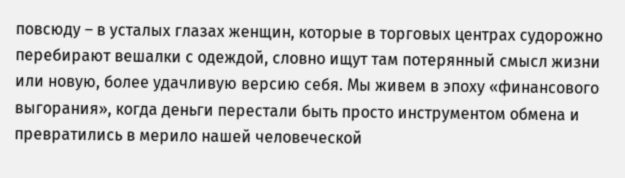повсюду – в усталых глазах женщин, которые в торговых центрах судорожно перебирают вешалки с одеждой, словно ищут там потерянный смысл жизни или новую, более удачливую версию себя. Мы живем в эпоху «финансового выгорания», когда деньги перестали быть просто инструментом обмена и превратились в мерило нашей человеческой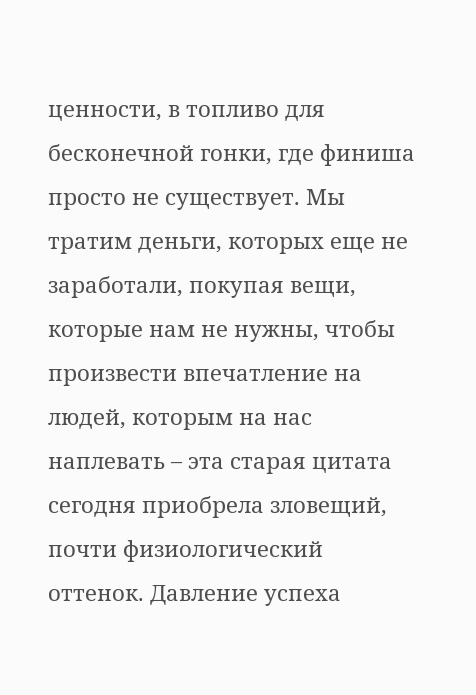ценности, в топливо для бесконечной гонки, где финиша просто не существует. Мы тратим деньги, которых еще не заработали, покупая вещи, которые нам не нужны, чтобы произвести впечатление на людей, которым на нас наплевать – эта старая цитата сегодня приобрела зловещий, почти физиологический оттенок. Давление успеха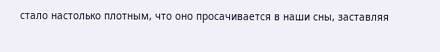стало настолько плотным, что оно просачивается в наши сны, заставляя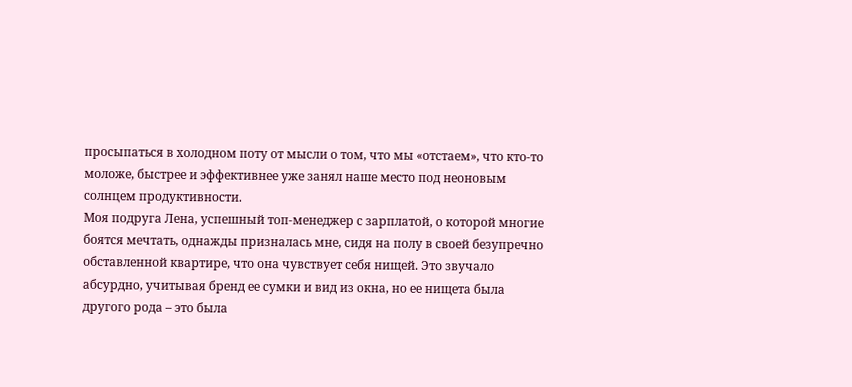просыпаться в холодном поту от мысли о том, что мы «отстаем», что кто-то моложе, быстрее и эффективнее уже занял наше место под неоновым солнцем продуктивности.
Моя подруга Лена, успешный топ-менеджер с зарплатой, о которой многие боятся мечтать, однажды призналась мне, сидя на полу в своей безупречно обставленной квартире, что она чувствует себя нищей. Это звучало абсурдно, учитывая бренд ее сумки и вид из окна, но ее нищета была другого рода – это была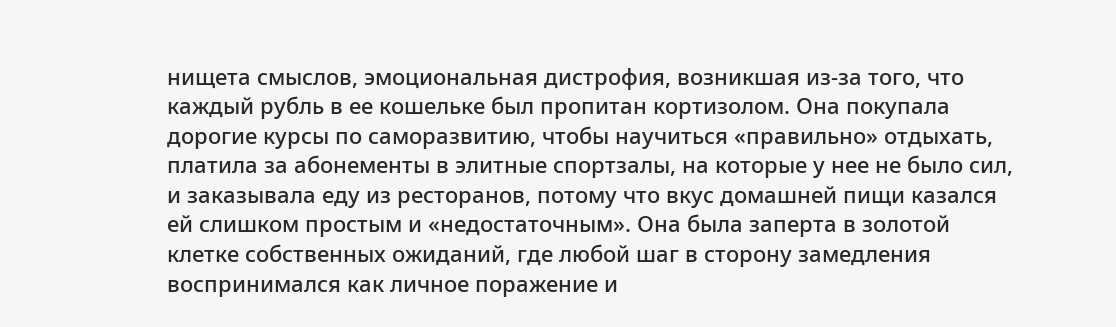нищета смыслов, эмоциональная дистрофия, возникшая из-за того, что каждый рубль в ее кошельке был пропитан кортизолом. Она покупала дорогие курсы по саморазвитию, чтобы научиться «правильно» отдыхать, платила за абонементы в элитные спортзалы, на которые у нее не было сил, и заказывала еду из ресторанов, потому что вкус домашней пищи казался ей слишком простым и «недостаточным». Она была заперта в золотой клетке собственных ожиданий, где любой шаг в сторону замедления воспринимался как личное поражение и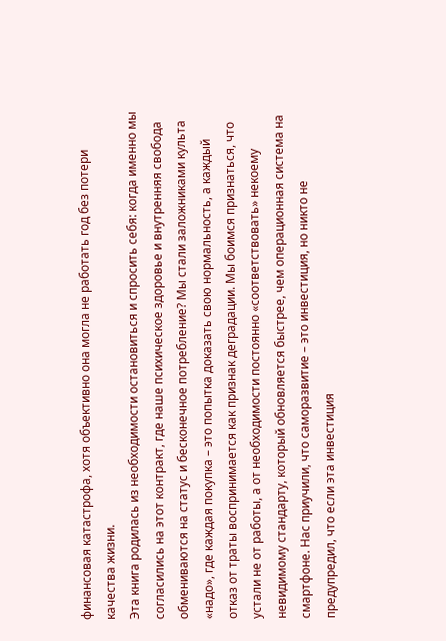финансовая катастрофа, хотя объективно она могла не работать год без потери качества жизни.
Эта книга родилась из необходимости остановиться и спросить себя: когда именно мы согласились на этот контракт, где наше психическое здоровье и внутренняя свобода обмениваются на статус и бесконечное потребление? Мы стали заложниками культа «надо», где каждая покупка – это попытка доказать свою нормальность, а каждый отказ от траты воспринимается как признак деградации. Мы боимся признаться, что устали не от работы, а от необходимости постоянно «соответствовать» некоему невидимому стандарту, который обновляется быстрее, чем операционная система на смартфоне. Нас приучили, что саморазвитие – это инвестиция, но никто не предупредил, что если эта инвестиция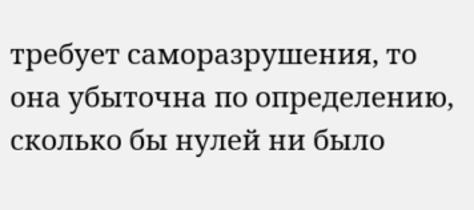требует саморазрушения, то она убыточна по определению, сколько бы нулей ни было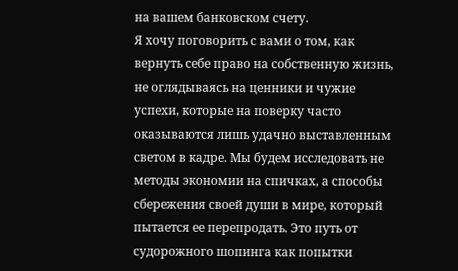на вашем банковском счету.
Я хочу поговорить с вами о том, как вернуть себе право на собственную жизнь, не оглядываясь на ценники и чужие успехи, которые на поверку часто оказываются лишь удачно выставленным светом в кадре. Мы будем исследовать не методы экономии на спичках, а способы сбережения своей души в мире, который пытается ее перепродать. Это путь от судорожного шопинга как попытки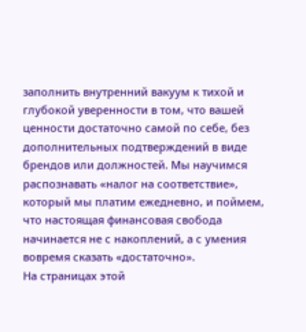заполнить внутренний вакуум к тихой и глубокой уверенности в том, что вашей ценности достаточно самой по себе, без дополнительных подтверждений в виде брендов или должностей. Мы научимся распознавать «налог на соответствие», который мы платим ежедневно, и поймем, что настоящая финансовая свобода начинается не с накоплений, а с умения вовремя сказать «достаточно».
На страницах этой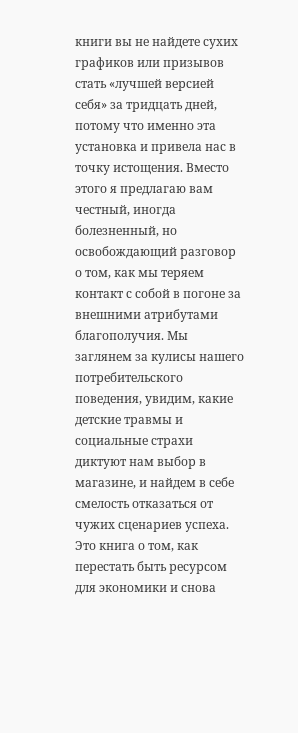книги вы не найдете сухих графиков или призывов стать «лучшей версией себя» за тридцать дней, потому что именно эта установка и привела нас в точку истощения. Вместо этого я предлагаю вам честный, иногда болезненный, но освобождающий разговор о том, как мы теряем контакт с собой в погоне за внешними атрибутами благополучия. Мы заглянем за кулисы нашего потребительского поведения, увидим, какие детские травмы и социальные страхи диктуют нам выбор в магазине, и найдем в себе смелость отказаться от чужих сценариев успеха. Это книга о том, как перестать быть ресурсом для экономики и снова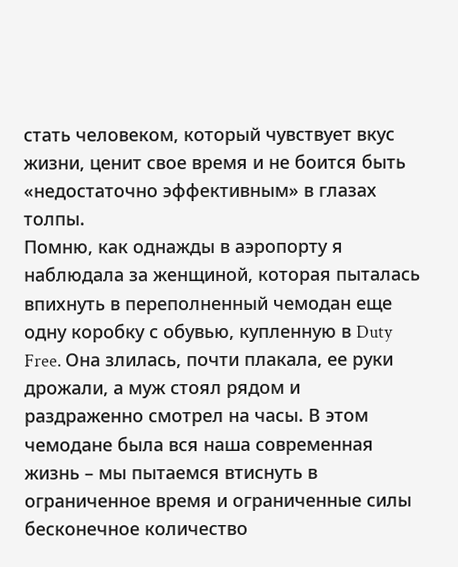стать человеком, который чувствует вкус жизни, ценит свое время и не боится быть «недостаточно эффективным» в глазах толпы.
Помню, как однажды в аэропорту я наблюдала за женщиной, которая пыталась впихнуть в переполненный чемодан еще одну коробку с обувью, купленную в Duty Free. Она злилась, почти плакала, ее руки дрожали, а муж стоял рядом и раздраженно смотрел на часы. В этом чемодане была вся наша современная жизнь – мы пытаемся втиснуть в ограниченное время и ограниченные силы бесконечное количество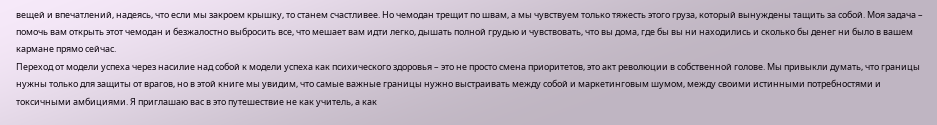вещей и впечатлений, надеясь, что если мы закроем крышку, то станем счастливее. Но чемодан трещит по швам, а мы чувствуем только тяжесть этого груза, который вынуждены тащить за собой. Моя задача – помочь вам открыть этот чемодан и безжалостно выбросить все, что мешает вам идти легко, дышать полной грудью и чувствовать, что вы дома, где бы вы ни находились и сколько бы денег ни было в вашем кармане прямо сейчас.
Переход от модели успеха через насилие над собой к модели успеха как психического здоровья – это не просто смена приоритетов, это акт революции в собственной голове. Мы привыкли думать, что границы нужны только для защиты от врагов, но в этой книге мы увидим, что самые важные границы нужно выстраивать между собой и маркетинговым шумом, между своими истинными потребностями и токсичными амбициями. Я приглашаю вас в это путешествие не как учитель, а как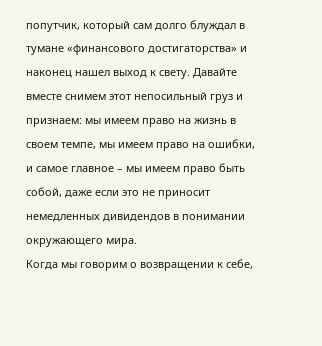попутчик, который сам долго блуждал в тумане «финансового достигаторства» и наконец нашел выход к свету. Давайте вместе снимем этот непосильный груз и признаем: мы имеем право на жизнь в своем темпе, мы имеем право на ошибки, и самое главное – мы имеем право быть собой, даже если это не приносит немедленных дивидендов в понимании окружающего мира.
Когда мы говорим о возвращении к себе,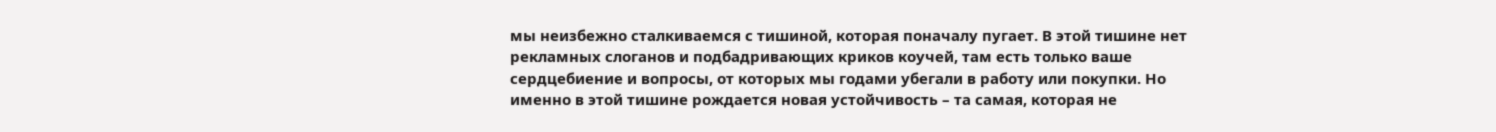мы неизбежно сталкиваемся с тишиной, которая поначалу пугает. В этой тишине нет рекламных слоганов и подбадривающих криков коучей, там есть только ваше сердцебиение и вопросы, от которых мы годами убегали в работу или покупки. Но именно в этой тишине рождается новая устойчивость – та самая, которая не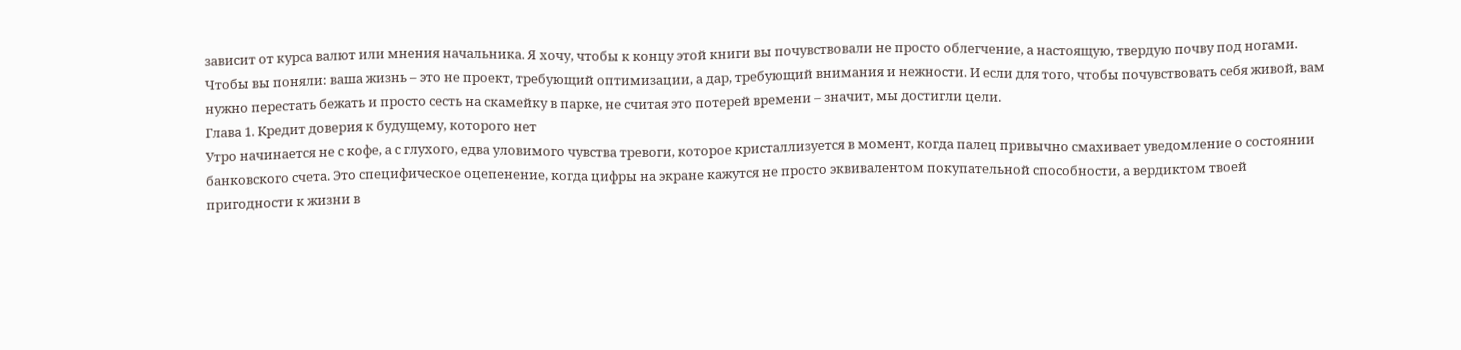зависит от курса валют или мнения начальника. Я хочу, чтобы к концу этой книги вы почувствовали не просто облегчение, а настоящую, твердую почву под ногами. Чтобы вы поняли: ваша жизнь – это не проект, требующий оптимизации, а дар, требующий внимания и нежности. И если для того, чтобы почувствовать себя живой, вам нужно перестать бежать и просто сесть на скамейку в парке, не считая это потерей времени – значит, мы достигли цели.
Глава 1. Кредит доверия к будущему, которого нет
Утро начинается не с кофе, а с глухого, едва уловимого чувства тревоги, которое кристаллизуется в момент, когда палец привычно смахивает уведомление о состоянии банковского счета. Это специфическое оцепенение, когда цифры на экране кажутся не просто эквивалентом покупательной способности, а вердиктом твоей пригодности к жизни в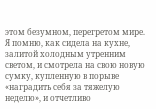этом безумном, перегретом мире. Я помню, как сидела на кухне, залитой холодным утренним светом, и смотрела на свою новую сумку, купленную в порыве «наградить себя за тяжелую неделю», и отчетливо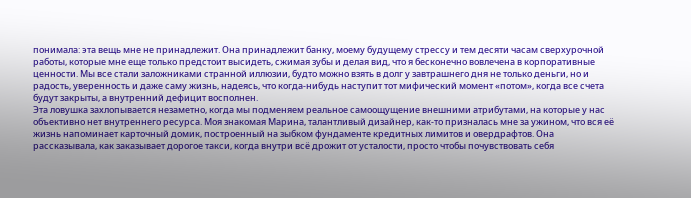понимала: эта вещь мне не принадлежит. Она принадлежит банку, моему будущему стрессу и тем десяти часам сверхурочной работы, которые мне еще только предстоит высидеть, сжимая зубы и делая вид, что я бесконечно вовлечена в корпоративные ценности. Мы все стали заложниками странной иллюзии, будто можно взять в долг у завтрашнего дня не только деньги, но и радость, уверенность и даже саму жизнь, надеясь, что когда-нибудь наступит тот мифический момент «потом», когда все счета будут закрыты, а внутренний дефицит восполнен.
Эта ловушка захлопывается незаметно, когда мы подменяем реальное самоощущение внешними атрибутами, на которые у нас объективно нет внутреннего ресурса. Моя знакомая Марина, талантливый дизайнер, как-то призналась мне за ужином, что вся её жизнь напоминает карточный домик, построенный на зыбком фундаменте кредитных лимитов и овердрафтов. Она рассказывала, как заказывает дорогое такси, когда внутри всё дрожит от усталости, просто чтобы почувствовать себя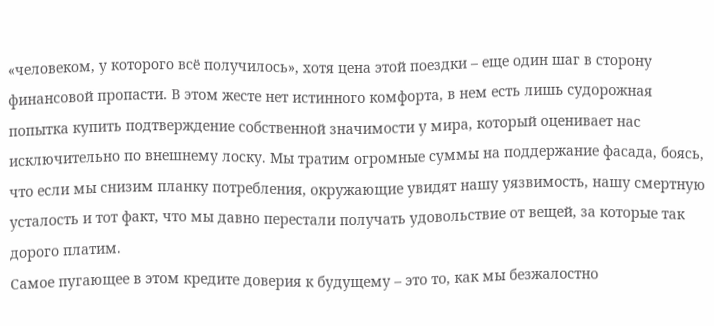«человеком, у которого всё получилось», хотя цена этой поездки – еще один шаг в сторону финансовой пропасти. В этом жесте нет истинного комфорта, в нем есть лишь судорожная попытка купить подтверждение собственной значимости у мира, который оценивает нас исключительно по внешнему лоску. Мы тратим огромные суммы на поддержание фасада, боясь, что если мы снизим планку потребления, окружающие увидят нашу уязвимость, нашу смертную усталость и тот факт, что мы давно перестали получать удовольствие от вещей, за которые так дорого платим.
Самое пугающее в этом кредите доверия к будущему – это то, как мы безжалостно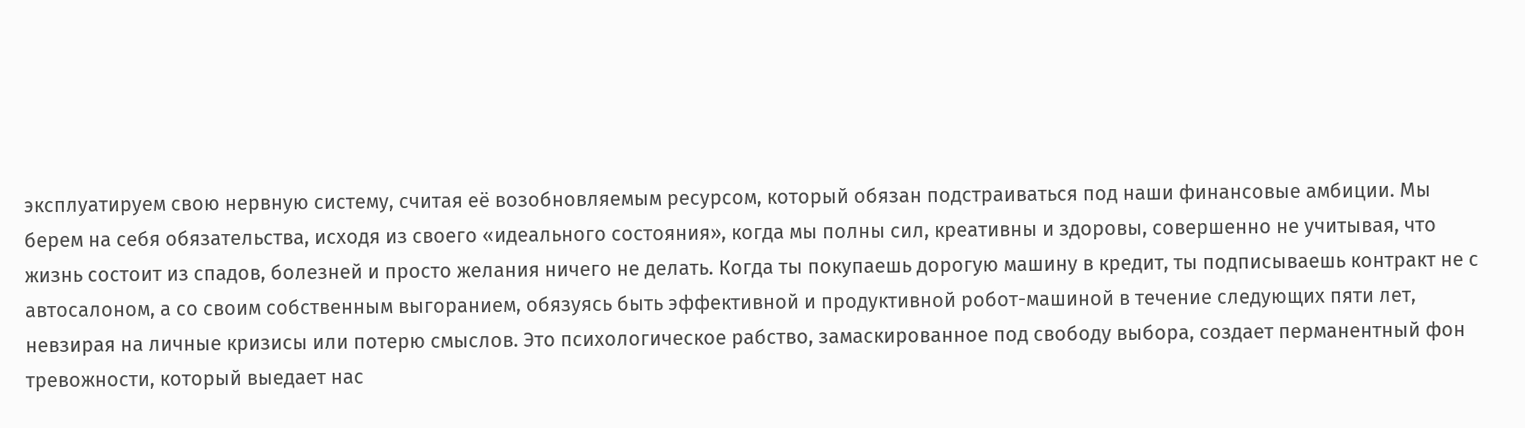эксплуатируем свою нервную систему, считая её возобновляемым ресурсом, который обязан подстраиваться под наши финансовые амбиции. Мы берем на себя обязательства, исходя из своего «идеального состояния», когда мы полны сил, креативны и здоровы, совершенно не учитывая, что жизнь состоит из спадов, болезней и просто желания ничего не делать. Когда ты покупаешь дорогую машину в кредит, ты подписываешь контракт не с автосалоном, а со своим собственным выгоранием, обязуясь быть эффективной и продуктивной робот-машиной в течение следующих пяти лет, невзирая на личные кризисы или потерю смыслов. Это психологическое рабство, замаскированное под свободу выбора, создает перманентный фон тревожности, который выедает нас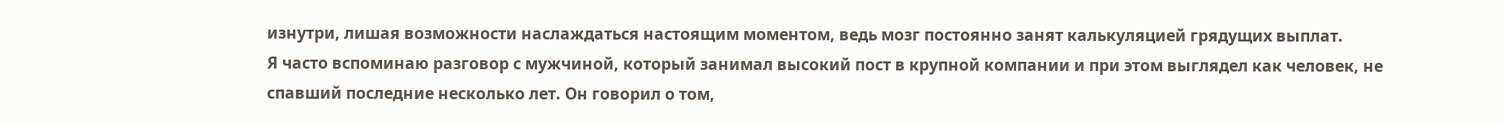изнутри, лишая возможности наслаждаться настоящим моментом, ведь мозг постоянно занят калькуляцией грядущих выплат.
Я часто вспоминаю разговор с мужчиной, который занимал высокий пост в крупной компании и при этом выглядел как человек, не спавший последние несколько лет. Он говорил о том,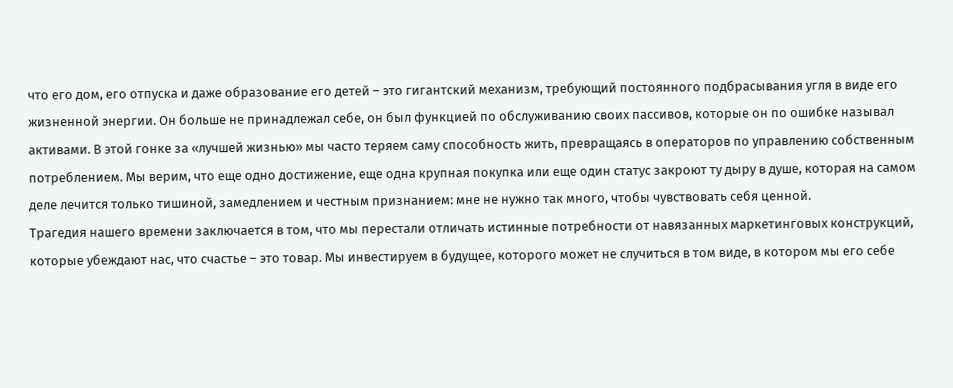что его дом, его отпуска и даже образование его детей – это гигантский механизм, требующий постоянного подбрасывания угля в виде его жизненной энергии. Он больше не принадлежал себе, он был функцией по обслуживанию своих пассивов, которые он по ошибке называл активами. В этой гонке за «лучшей жизнью» мы часто теряем саму способность жить, превращаясь в операторов по управлению собственным потреблением. Мы верим, что еще одно достижение, еще одна крупная покупка или еще один статус закроют ту дыру в душе, которая на самом деле лечится только тишиной, замедлением и честным признанием: мне не нужно так много, чтобы чувствовать себя ценной.
Трагедия нашего времени заключается в том, что мы перестали отличать истинные потребности от навязанных маркетинговых конструкций, которые убеждают нас, что счастье – это товар. Мы инвестируем в будущее, которого может не случиться в том виде, в котором мы его себе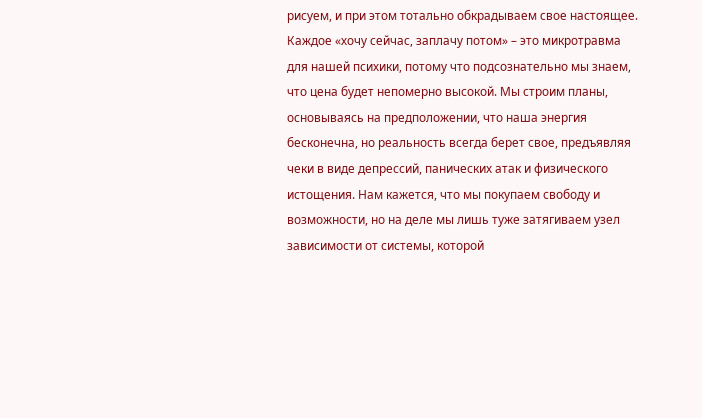рисуем, и при этом тотально обкрадываем свое настоящее. Каждое «хочу сейчас, заплачу потом» – это микротравма для нашей психики, потому что подсознательно мы знаем, что цена будет непомерно высокой. Мы строим планы, основываясь на предположении, что наша энергия бесконечна, но реальность всегда берет свое, предъявляя чеки в виде депрессий, панических атак и физического истощения. Нам кажется, что мы покупаем свободу и возможности, но на деле мы лишь туже затягиваем узел зависимости от системы, которой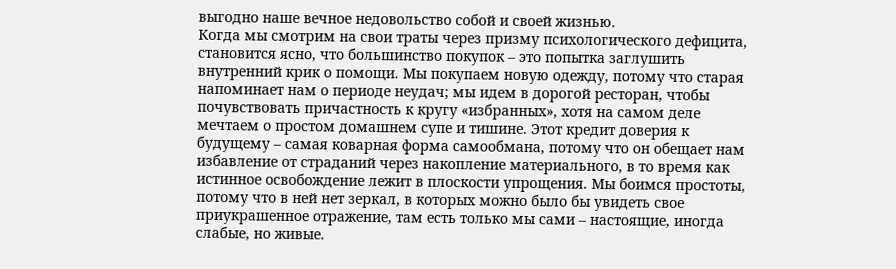выгодно наше вечное недовольство собой и своей жизнью.
Когда мы смотрим на свои траты через призму психологического дефицита, становится ясно, что большинство покупок – это попытка заглушить внутренний крик о помощи. Мы покупаем новую одежду, потому что старая напоминает нам о периоде неудач; мы идем в дорогой ресторан, чтобы почувствовать причастность к кругу «избранных», хотя на самом деле мечтаем о простом домашнем супе и тишине. Этот кредит доверия к будущему – самая коварная форма самообмана, потому что он обещает нам избавление от страданий через накопление материального, в то время как истинное освобождение лежит в плоскости упрощения. Мы боимся простоты, потому что в ней нет зеркал, в которых можно было бы увидеть свое приукрашенное отражение, там есть только мы сами – настоящие, иногда слабые, но живые.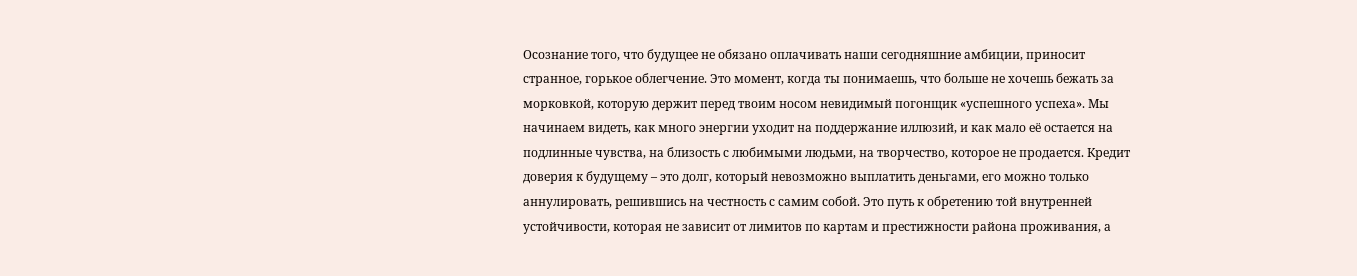Осознание того, что будущее не обязано оплачивать наши сегодняшние амбиции, приносит странное, горькое облегчение. Это момент, когда ты понимаешь, что больше не хочешь бежать за морковкой, которую держит перед твоим носом невидимый погонщик «успешного успеха». Мы начинаем видеть, как много энергии уходит на поддержание иллюзий, и как мало её остается на подлинные чувства, на близость с любимыми людьми, на творчество, которое не продается. Кредит доверия к будущему – это долг, который невозможно выплатить деньгами, его можно только аннулировать, решившись на честность с самим собой. Это путь к обретению той внутренней устойчивости, которая не зависит от лимитов по картам и престижности района проживания, а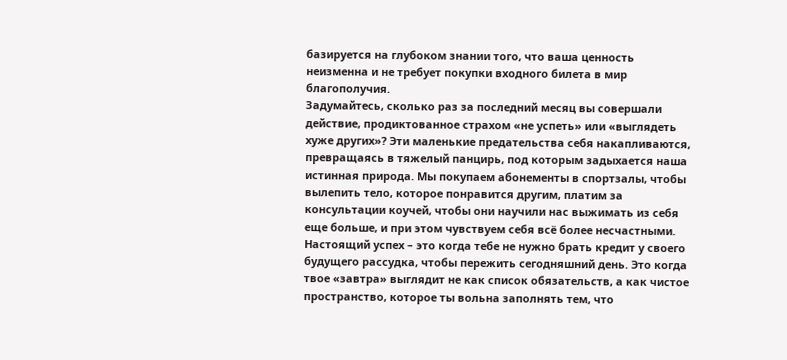базируется на глубоком знании того, что ваша ценность неизменна и не требует покупки входного билета в мир благополучия.
Задумайтесь, сколько раз за последний месяц вы совершали действие, продиктованное страхом «не успеть» или «выглядеть хуже других»? Эти маленькие предательства себя накапливаются, превращаясь в тяжелый панцирь, под которым задыхается наша истинная природа. Мы покупаем абонементы в спортзалы, чтобы вылепить тело, которое понравится другим, платим за консультации коучей, чтобы они научили нас выжимать из себя еще больше, и при этом чувствуем себя всё более несчастными. Настоящий успех – это когда тебе не нужно брать кредит у своего будущего рассудка, чтобы пережить сегодняшний день. Это когда твое «завтра» выглядит не как список обязательств, а как чистое пространство, которое ты вольна заполнять тем, что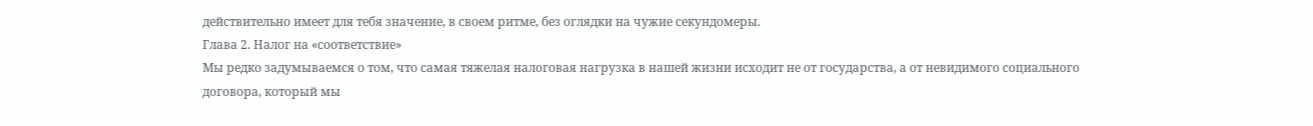действительно имеет для тебя значение, в своем ритме, без оглядки на чужие секундомеры.
Глава 2. Налог на «соответствие»
Мы редко задумываемся о том, что самая тяжелая налоговая нагрузка в нашей жизни исходит не от государства, а от невидимого социального договора, который мы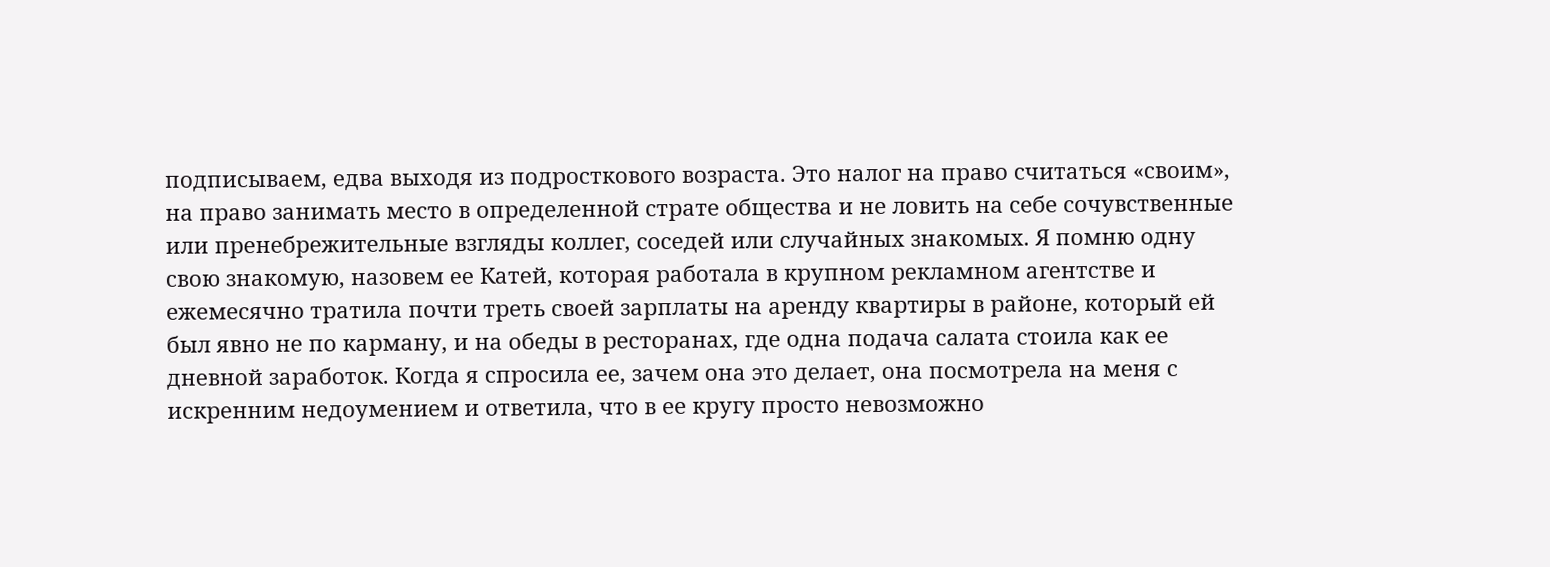подписываем, едва выходя из подросткового возраста. Это налог на право считаться «своим», на право занимать место в определенной страте общества и не ловить на себе сочувственные или пренебрежительные взгляды коллег, соседей или случайных знакомых. Я помню одну свою знакомую, назовем ее Катей, которая работала в крупном рекламном агентстве и ежемесячно тратила почти треть своей зарплаты на аренду квартиры в районе, который ей был явно не по карману, и на обеды в ресторанах, где одна подача салата стоила как ее дневной заработок. Когда я спросила ее, зачем она это делает, она посмотрела на меня с искренним недоумением и ответила, что в ее кругу просто невозможно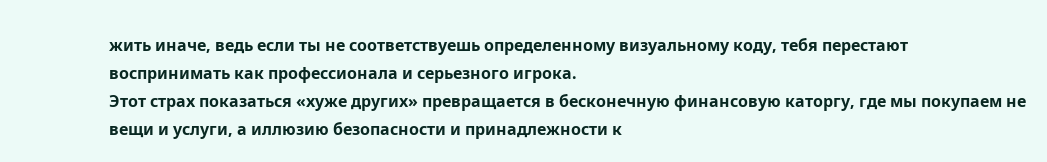жить иначе, ведь если ты не соответствуешь определенному визуальному коду, тебя перестают воспринимать как профессионала и серьезного игрока.
Этот страх показаться «хуже других» превращается в бесконечную финансовую каторгу, где мы покупаем не вещи и услуги, а иллюзию безопасности и принадлежности к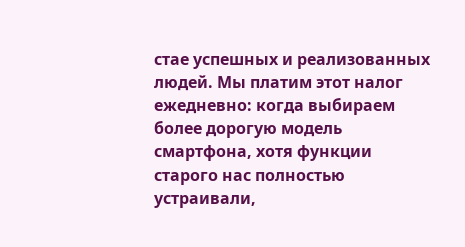стае успешных и реализованных людей. Мы платим этот налог ежедневно: когда выбираем более дорогую модель смартфона, хотя функции старого нас полностью устраивали,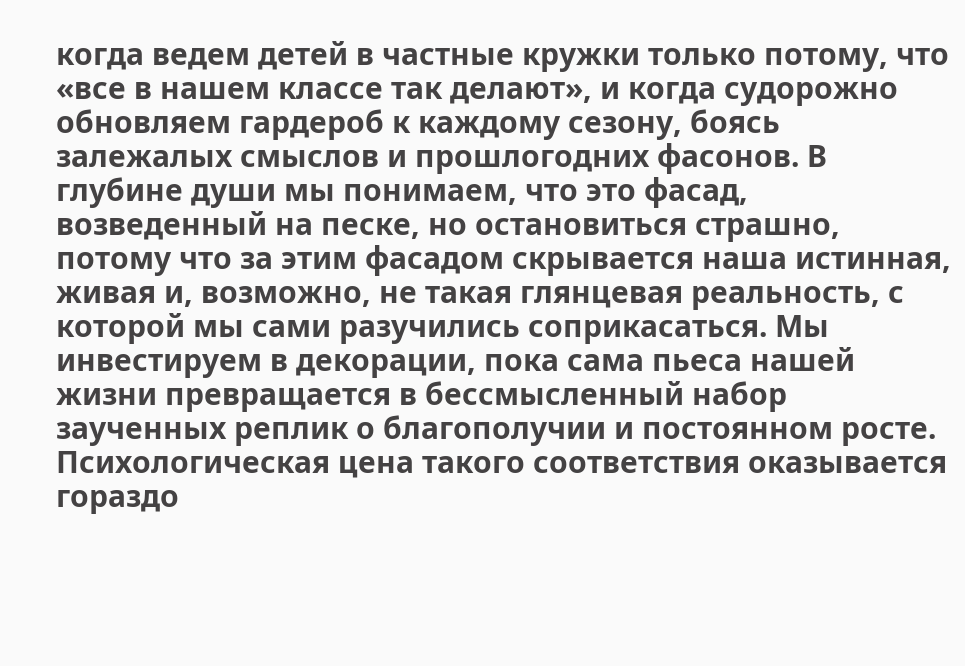когда ведем детей в частные кружки только потому, что «все в нашем классе так делают», и когда судорожно обновляем гардероб к каждому сезону, боясь залежалых смыслов и прошлогодних фасонов. В глубине души мы понимаем, что это фасад, возведенный на песке, но остановиться страшно, потому что за этим фасадом скрывается наша истинная, живая и, возможно, не такая глянцевая реальность, с которой мы сами разучились соприкасаться. Мы инвестируем в декорации, пока сама пьеса нашей жизни превращается в бессмысленный набор заученных реплик о благополучии и постоянном росте.
Психологическая цена такого соответствия оказывается гораздо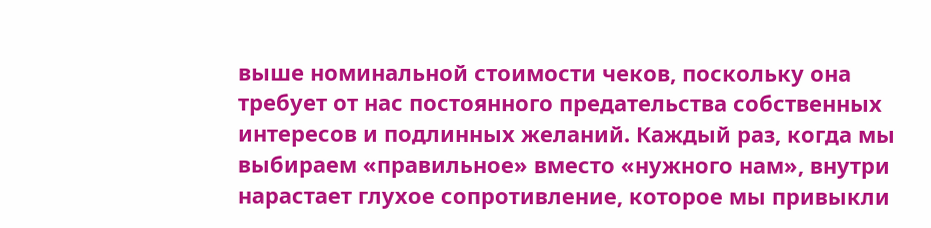выше номинальной стоимости чеков, поскольку она требует от нас постоянного предательства собственных интересов и подлинных желаний. Каждый раз, когда мы выбираем «правильное» вместо «нужного нам», внутри нарастает глухое сопротивление, которое мы привыкли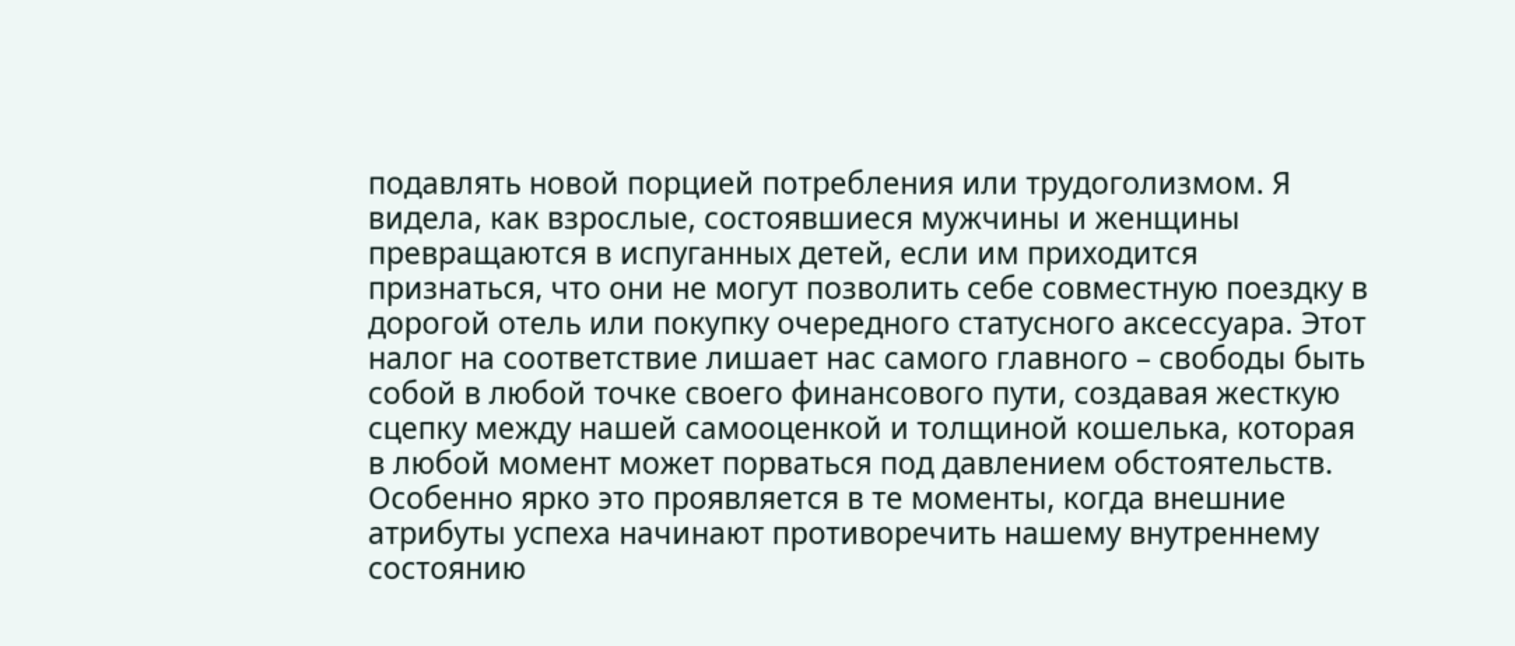подавлять новой порцией потребления или трудоголизмом. Я видела, как взрослые, состоявшиеся мужчины и женщины превращаются в испуганных детей, если им приходится признаться, что они не могут позволить себе совместную поездку в дорогой отель или покупку очередного статусного аксессуара. Этот налог на соответствие лишает нас самого главного – свободы быть собой в любой точке своего финансового пути, создавая жесткую сцепку между нашей самооценкой и толщиной кошелька, которая в любой момент может порваться под давлением обстоятельств.
Особенно ярко это проявляется в те моменты, когда внешние атрибуты успеха начинают противоречить нашему внутреннему состоянию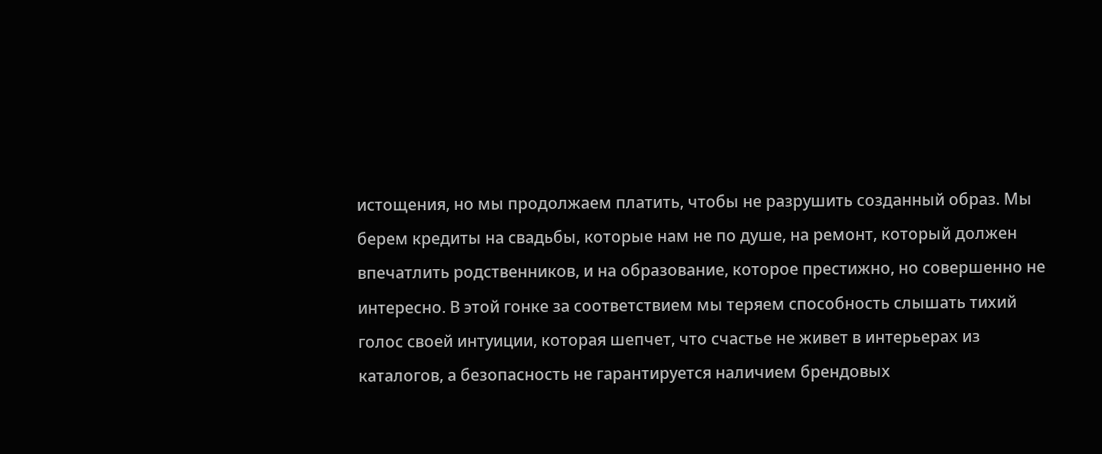истощения, но мы продолжаем платить, чтобы не разрушить созданный образ. Мы берем кредиты на свадьбы, которые нам не по душе, на ремонт, который должен впечатлить родственников, и на образование, которое престижно, но совершенно не интересно. В этой гонке за соответствием мы теряем способность слышать тихий голос своей интуиции, которая шепчет, что счастье не живет в интерьерах из каталогов, а безопасность не гарантируется наличием брендовых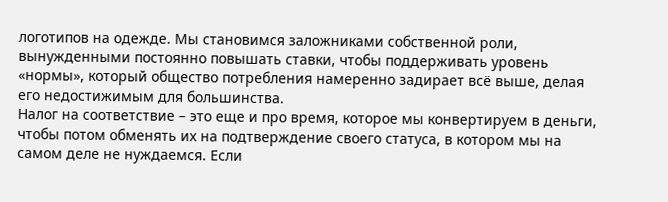логотипов на одежде. Мы становимся заложниками собственной роли, вынужденными постоянно повышать ставки, чтобы поддерживать уровень «нормы», который общество потребления намеренно задирает всё выше, делая его недостижимым для большинства.
Налог на соответствие – это еще и про время, которое мы конвертируем в деньги, чтобы потом обменять их на подтверждение своего статуса, в котором мы на самом деле не нуждаемся. Если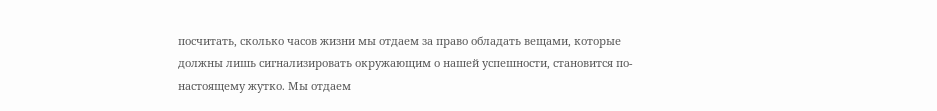посчитать, сколько часов жизни мы отдаем за право обладать вещами, которые должны лишь сигнализировать окружающим о нашей успешности, становится по-настоящему жутко. Мы отдаем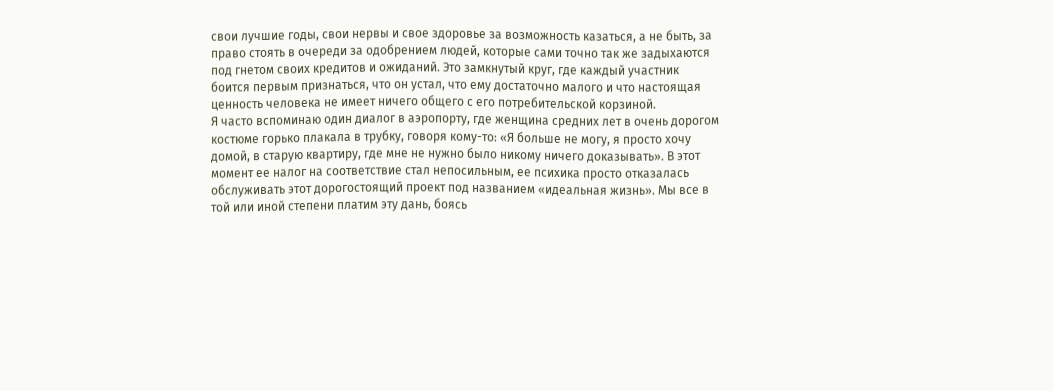свои лучшие годы, свои нервы и свое здоровье за возможность казаться, а не быть, за право стоять в очереди за одобрением людей, которые сами точно так же задыхаются под гнетом своих кредитов и ожиданий. Это замкнутый круг, где каждый участник боится первым признаться, что он устал, что ему достаточно малого и что настоящая ценность человека не имеет ничего общего с его потребительской корзиной.
Я часто вспоминаю один диалог в аэропорту, где женщина средних лет в очень дорогом костюме горько плакала в трубку, говоря кому-то: «Я больше не могу, я просто хочу домой, в старую квартиру, где мне не нужно было никому ничего доказывать». В этот момент ее налог на соответствие стал непосильным, ее психика просто отказалась обслуживать этот дорогостоящий проект под названием «идеальная жизнь». Мы все в той или иной степени платим эту дань, боясь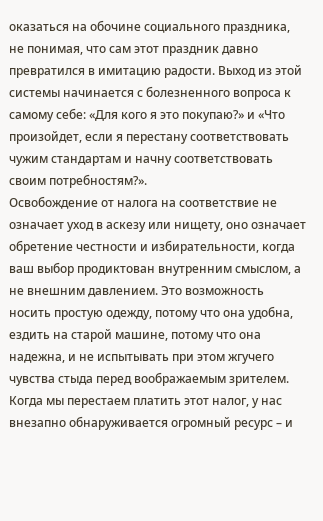оказаться на обочине социального праздника, не понимая, что сам этот праздник давно превратился в имитацию радости. Выход из этой системы начинается с болезненного вопроса к самому себе: «Для кого я это покупаю?» и «Что произойдет, если я перестану соответствовать чужим стандартам и начну соответствовать своим потребностям?».
Освобождение от налога на соответствие не означает уход в аскезу или нищету, оно означает обретение честности и избирательности, когда ваш выбор продиктован внутренним смыслом, а не внешним давлением. Это возможность носить простую одежду, потому что она удобна, ездить на старой машине, потому что она надежна, и не испытывать при этом жгучего чувства стыда перед воображаемым зрителем. Когда мы перестаем платить этот налог, у нас внезапно обнаруживается огромный ресурс – и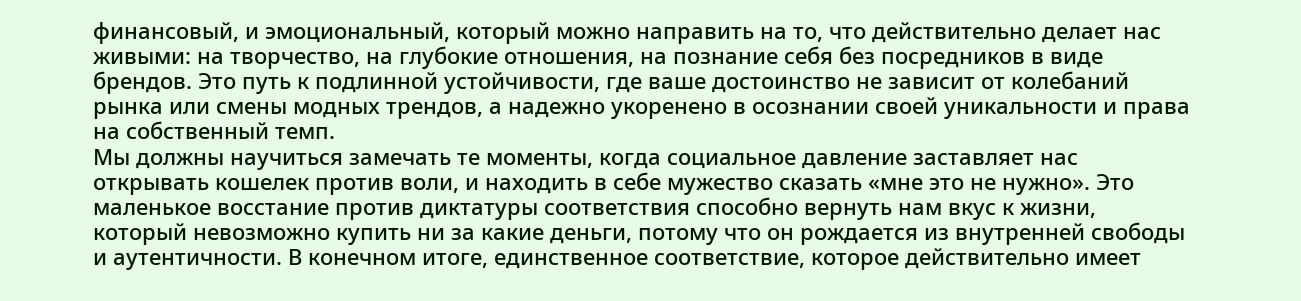финансовый, и эмоциональный, который можно направить на то, что действительно делает нас живыми: на творчество, на глубокие отношения, на познание себя без посредников в виде брендов. Это путь к подлинной устойчивости, где ваше достоинство не зависит от колебаний рынка или смены модных трендов, а надежно укоренено в осознании своей уникальности и права на собственный темп.
Мы должны научиться замечать те моменты, когда социальное давление заставляет нас открывать кошелек против воли, и находить в себе мужество сказать «мне это не нужно». Это маленькое восстание против диктатуры соответствия способно вернуть нам вкус к жизни, который невозможно купить ни за какие деньги, потому что он рождается из внутренней свободы и аутентичности. В конечном итоге, единственное соответствие, которое действительно имеет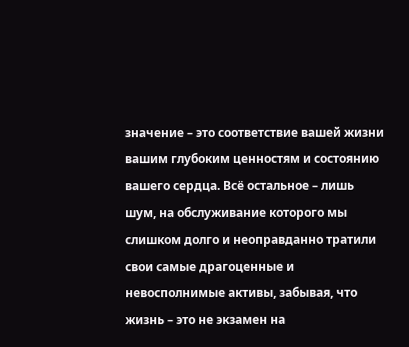значение – это соответствие вашей жизни вашим глубоким ценностям и состоянию вашего сердца. Всё остальное – лишь шум, на обслуживание которого мы слишком долго и неоправданно тратили свои самые драгоценные и невосполнимые активы, забывая, что жизнь – это не экзамен на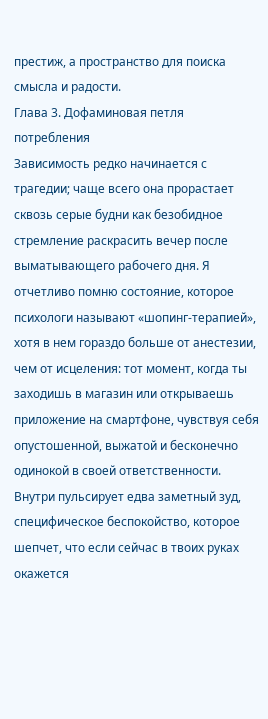престиж, а пространство для поиска смысла и радости.
Глава 3. Дофаминовая петля потребления
Зависимость редко начинается с трагедии; чаще всего она прорастает сквозь серые будни как безобидное стремление раскрасить вечер после выматывающего рабочего дня. Я отчетливо помню состояние, которое психологи называют «шопинг-терапией», хотя в нем гораздо больше от анестезии, чем от исцеления: тот момент, когда ты заходишь в магазин или открываешь приложение на смартфоне, чувствуя себя опустошенной, выжатой и бесконечно одинокой в своей ответственности. Внутри пульсирует едва заметный зуд, специфическое беспокойство, которое шепчет, что если сейчас в твоих руках окажется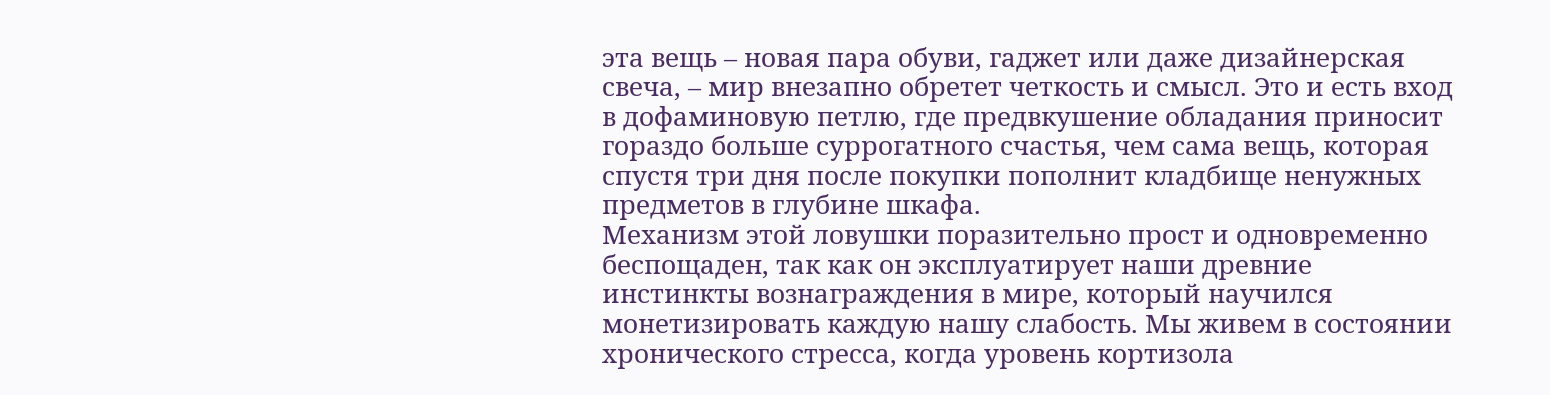эта вещь – новая пара обуви, гаджет или даже дизайнерская свеча, – мир внезапно обретет четкость и смысл. Это и есть вход в дофаминовую петлю, где предвкушение обладания приносит гораздо больше суррогатного счастья, чем сама вещь, которая спустя три дня после покупки пополнит кладбище ненужных предметов в глубине шкафа.
Механизм этой ловушки поразительно прост и одновременно беспощаден, так как он эксплуатирует наши древние инстинкты вознаграждения в мире, который научился монетизировать каждую нашу слабость. Мы живем в состоянии хронического стресса, когда уровень кортизола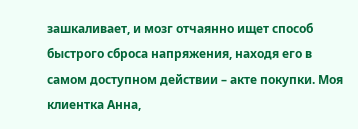зашкаливает, и мозг отчаянно ищет способ быстрого сброса напряжения, находя его в самом доступном действии – акте покупки. Моя клиентка Анна,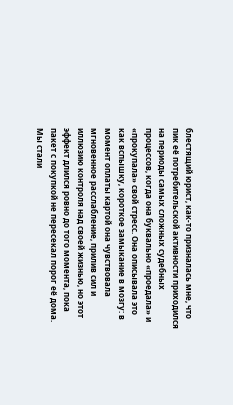блестящий юрист, как-то призналась мне, что пик её потребительской активности приходился на периоды самых сложных судебных процессов, когда она буквально «проедала» и «прокупала» свой стресс. Она описывала это как вспышку, короткое замыкание в мозгу: в момент оплаты картой она чувствовала мгновенное расслабление, прилив сил и иллюзию контроля над своей жизнью, но этот эффект длился ровно до того момента, пока пакет с покупкой не пересекал порог её дома.
Мы стали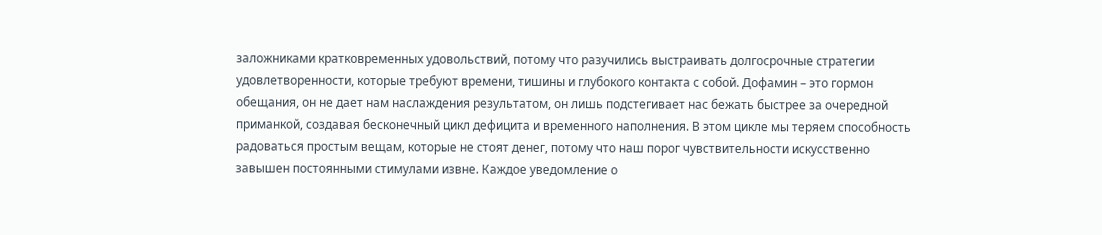заложниками кратковременных удовольствий, потому что разучились выстраивать долгосрочные стратегии удовлетворенности, которые требуют времени, тишины и глубокого контакта с собой. Дофамин – это гормон обещания, он не дает нам наслаждения результатом, он лишь подстегивает нас бежать быстрее за очередной приманкой, создавая бесконечный цикл дефицита и временного наполнения. В этом цикле мы теряем способность радоваться простым вещам, которые не стоят денег, потому что наш порог чувствительности искусственно завышен постоянными стимулами извне. Каждое уведомление о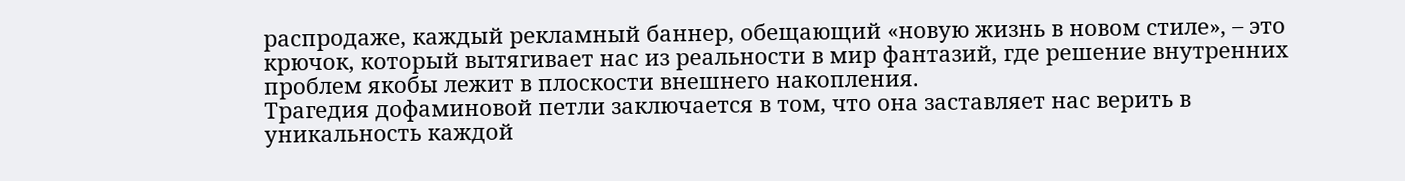распродаже, каждый рекламный баннер, обещающий «новую жизнь в новом стиле», – это крючок, который вытягивает нас из реальности в мир фантазий, где решение внутренних проблем якобы лежит в плоскости внешнего накопления.
Трагедия дофаминовой петли заключается в том, что она заставляет нас верить в уникальность каждой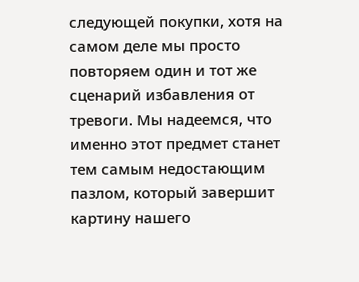следующей покупки, хотя на самом деле мы просто повторяем один и тот же сценарий избавления от тревоги. Мы надеемся, что именно этот предмет станет тем самым недостающим пазлом, который завершит картину нашего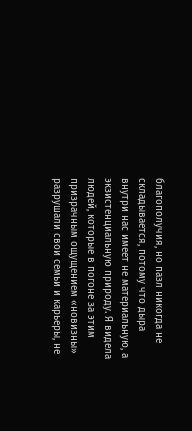благополучия, но пазл никогда не складывается, потому что дыра внутри нас имеет не материальную, а экзистенциальную природу. Я видела людей, которые в погоне за этим призрачным ощущением «новизны» разрушали свои семьи и карьеры, не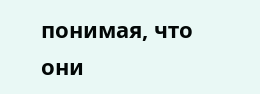понимая, что они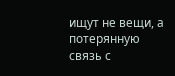ищут не вещи, а потерянную связь с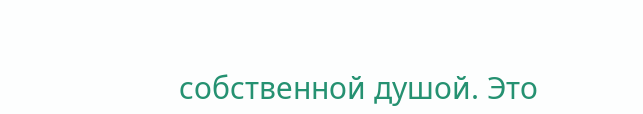собственной душой. Это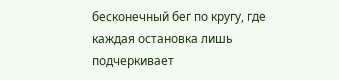бесконечный бег по кругу, где каждая остановка лишь подчеркивает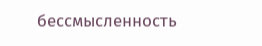бессмысленность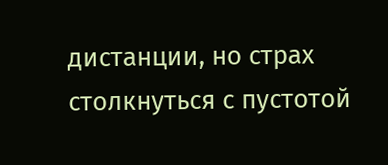дистанции, но страх столкнуться с пустотой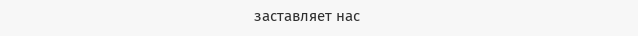заставляет нас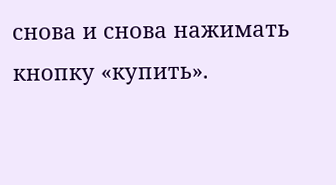снова и снова нажимать кнопку «купить».